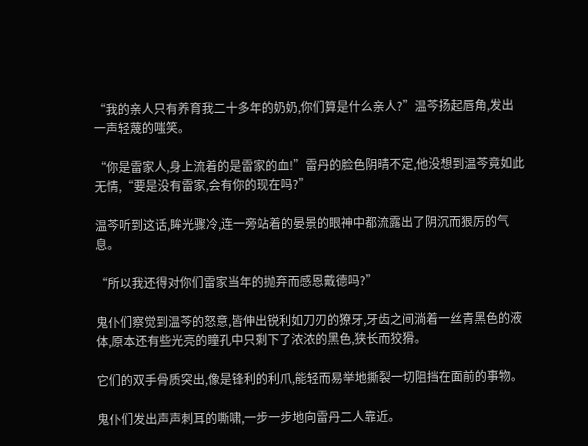“我的亲人只有养育我二十多年的奶奶,你们算是什么亲人?”温芩扬起唇角,发出一声轻蔑的嗤笑。

“你是雷家人,身上流着的是雷家的血!”雷丹的脸色阴晴不定,他没想到温芩竟如此无情,“要是没有雷家,会有你的现在吗?”

温芩听到这话,眸光骤冷,连一旁站着的晏景的眼神中都流露出了阴沉而狠厉的气息。

“所以我还得对你们雷家当年的抛弃而感恩戴德吗?”

鬼仆们察觉到温芩的怒意,皆伸出锐利如刀刃的獠牙,牙齿之间淌着一丝青黑色的液体,原本还有些光亮的瞳孔中只剩下了浓浓的黑色,狭长而狡猾。

它们的双手骨质突出,像是锋利的利爪,能轻而易举地撕裂一切阻挡在面前的事物。

鬼仆们发出声声刺耳的嘶啸,一步一步地向雷丹二人靠近。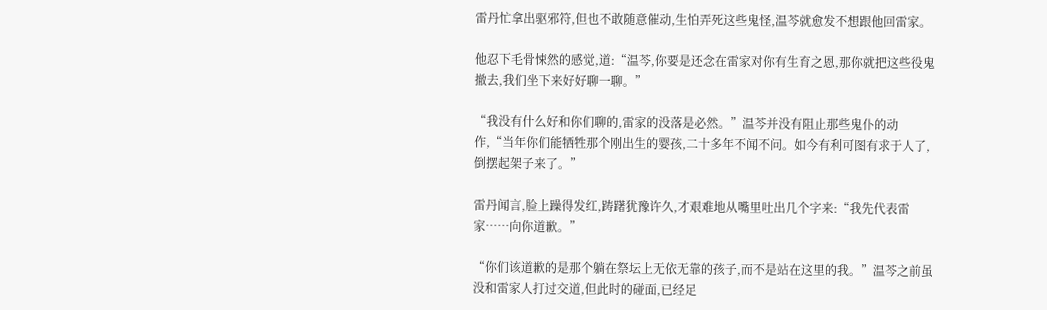雷丹忙拿出驱邪符,但也不敢随意催动,生怕弄死这些鬼怪,温芩就愈发不想跟他回雷家。

他忍下毛骨悚然的感觉,道:“温芩,你要是还念在雷家对你有生育之恩,那你就把这些役鬼撤去,我们坐下来好好聊一聊。”

“我没有什么好和你们聊的,雷家的没落是必然。”温芩并没有阻止那些鬼仆的动作,“当年你们能牺牲那个刚出生的婴孩,二十多年不闻不问。如今有利可图有求于人了,倒摆起架子来了。”

雷丹闻言,脸上躁得发红,踌躇犹豫许久,才艰难地从嘴里吐出几个字来:“我先代表雷家……向你道歉。”

“你们该道歉的是那个躺在祭坛上无依无靠的孩子,而不是站在这里的我。”温芩之前虽没和雷家人打过交道,但此时的碰面,已经足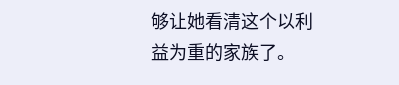够让她看清这个以利益为重的家族了。